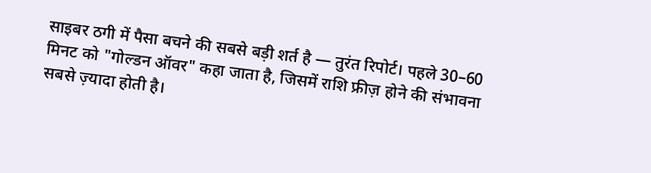साइबर ठगी में पैसा बचने की सबसे बड़ी शर्त है — तुरंत रिपोर्ट। पहले 30–60 मिनट को "गोल्डन ऑवर" कहा जाता है, जिसमें राशि फ्रीज़ होने की संभावना सबसे ज़्यादा होती है।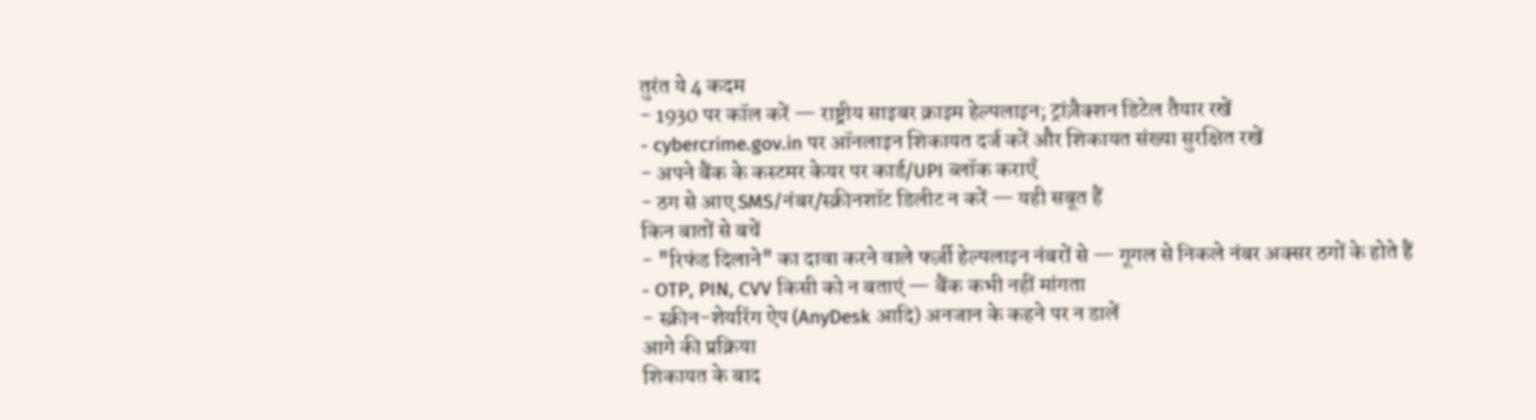तुरंत ये 4 कदम
- 1930 पर कॉल करें — राष्ट्रीय साइबर क्राइम हेल्पलाइन; ट्रांज़ैक्शन डिटेल तैयार रखें
- cybercrime.gov.in पर ऑनलाइन शिकायत दर्ज करें और शिकायत संख्या सुरक्षित रखें
- अपने बैंक के कस्टमर केयर पर कार्ड/UPI ब्लॉक कराएँ
- ठग से आए SMS/नंबर/स्क्रीनशॉट डिलीट न करें — यही सबूत हैं
किन बातों से बचें
- "रिफंड दिलाने" का दावा करने वाले फर्ज़ी हेल्पलाइन नंबरों से — गूगल से निकले नंबर अक्सर ठगों के होते हैं
- OTP, PIN, CVV किसी को न बताएं — बैंक कभी नहीं मांगता
- स्क्रीन-शेयरिंग ऐप (AnyDesk आदि) अनजान के कहने पर न डालें
आगे की प्रक्रिया
शिकायत के बाद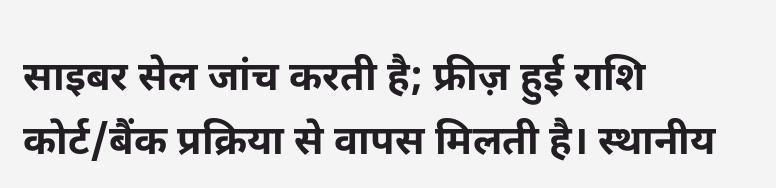साइबर सेल जांच करती है; फ्रीज़ हुई राशि कोर्ट/बैंक प्रक्रिया से वापस मिलती है। स्थानीय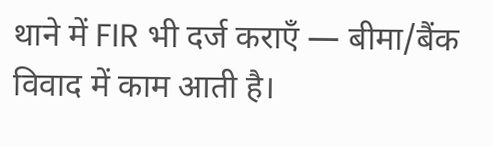थाने में FIR भी दर्ज कराएँ — बीमा/बैंक विवाद में काम आती है।